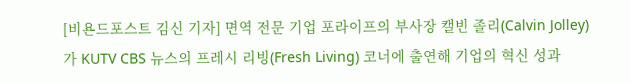[비욘드포스트 김신 기자] 면역 전문 기업 포라이프의 부사장 캘빈 졸리(Calvin Jolley)가 KUTV CBS 뉴스의 프레시 리빙(Fresh Living) 코너에 출연해 기업의 혁신 성과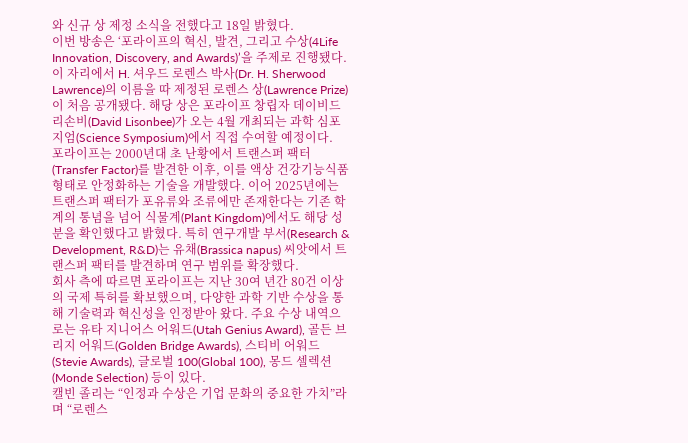와 신규 상 제정 소식을 전했다고 18일 밝혔다.
이번 방송은 ‘포라이프의 혁신, 발견, 그리고 수상(4Life Innovation, Discovery, and Awards)’을 주제로 진행됐다. 이 자리에서 H. 셔우드 로렌스 박사(Dr. H. Sherwood Lawrence)의 이름을 따 제정된 로렌스 상(Lawrence Prize)이 처음 공개됐다. 해당 상은 포라이프 창립자 데이비드 리손비(David Lisonbee)가 오는 4월 개최되는 과학 심포지엄(Science Symposium)에서 직접 수여할 예정이다.
포라이프는 2000년대 초 난황에서 트랜스퍼 팩터(Transfer Factor)를 발견한 이후, 이를 액상 건강기능식품 형태로 안정화하는 기술을 개발했다. 이어 2025년에는 트랜스퍼 팩터가 포유류와 조류에만 존재한다는 기존 학계의 통념을 넘어 식물계(Plant Kingdom)에서도 해당 성분을 확인했다고 밝혔다. 특히 연구개발 부서(Research & Development, R&D)는 유채(Brassica napus) 씨앗에서 트랜스퍼 팩터를 발견하며 연구 범위를 확장했다.
회사 측에 따르면 포라이프는 지난 30여 년간 80건 이상의 국제 특허를 확보했으며, 다양한 과학 기반 수상을 통해 기술력과 혁신성을 인정받아 왔다. 주요 수상 내역으로는 유타 지니어스 어워드(Utah Genius Award), 골든 브리지 어워드(Golden Bridge Awards), 스티비 어워드(Stevie Awards), 글로벌 100(Global 100), 몽드 셀렉션(Monde Selection) 등이 있다.
캘빈 졸리는 “인정과 수상은 기업 문화의 중요한 가치”라며 “로렌스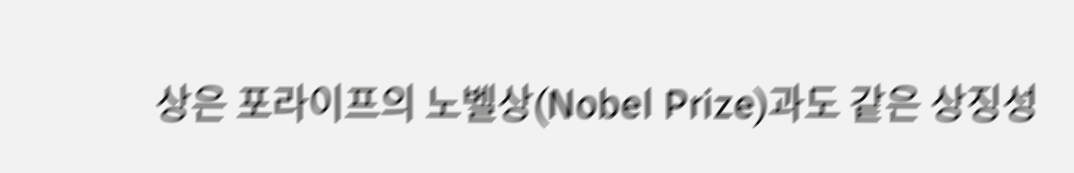상은 포라이프의 노벨상(Nobel Prize)과도 같은 상징성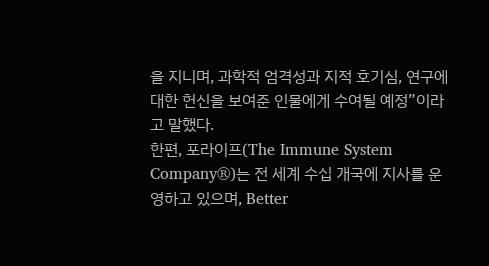을 지니며, 과학적 엄격성과 지적 호기심, 연구에 대한 헌신을 보여준 인물에게 수여될 예정”이라고 말했다.
한편, 포라이프(The Immune System Company®)는 전 세계 수십 개국에 지사를 운영하고 있으며, Better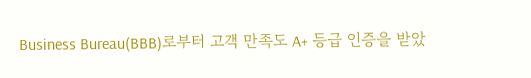Business Bureau(BBB)로부터 고객 만족도 A+ 등급 인증을 받았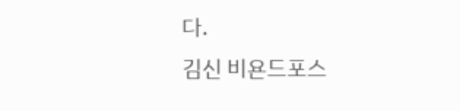다.
김신 비욘드포스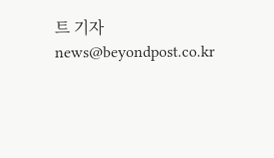트 기자 news@beyondpost.co.kr